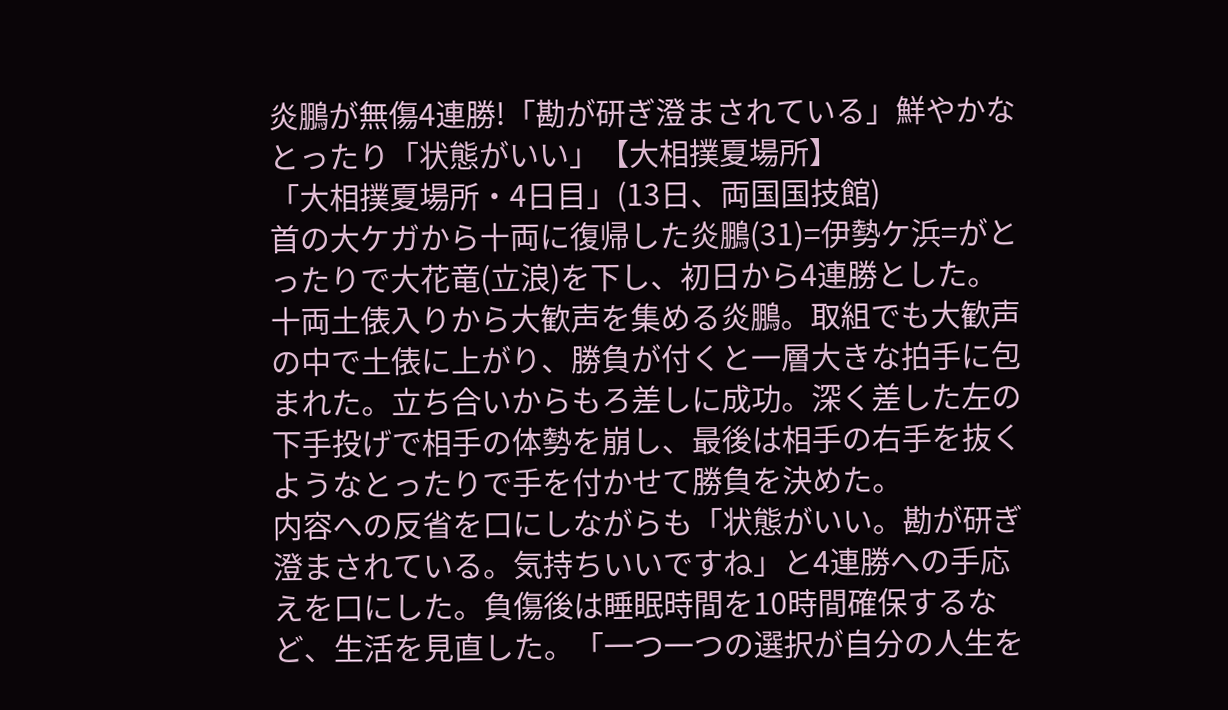炎鵬が無傷4連勝!「勘が研ぎ澄まされている」鮮やかなとったり「状態がいい」【大相撲夏場所】
「大相撲夏場所・4日目」(13日、両国国技館)
首の大ケガから十両に復帰した炎鵬(31)=伊勢ケ浜=がとったりで大花竜(立浪)を下し、初日から4連勝とした。
十両土俵入りから大歓声を集める炎鵬。取組でも大歓声の中で土俵に上がり、勝負が付くと一層大きな拍手に包まれた。立ち合いからもろ差しに成功。深く差した左の下手投げで相手の体勢を崩し、最後は相手の右手を抜くようなとったりで手を付かせて勝負を決めた。
内容への反省を口にしながらも「状態がいい。勘が研ぎ澄まされている。気持ちいいですね」と4連勝への手応えを口にした。負傷後は睡眠時間を10時間確保するなど、生活を見直した。「一つ一つの選択が自分の人生を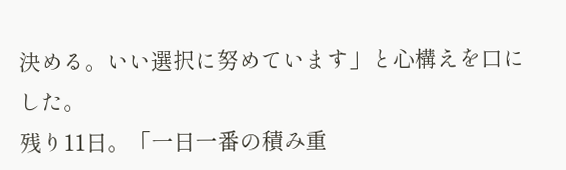決める。いい選択に努めています」と心構えを口にした。
残り11日。「一日一番の積み重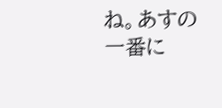ね。あすの一番に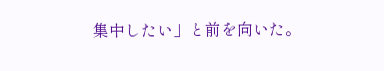集中したい」と前を向いた。